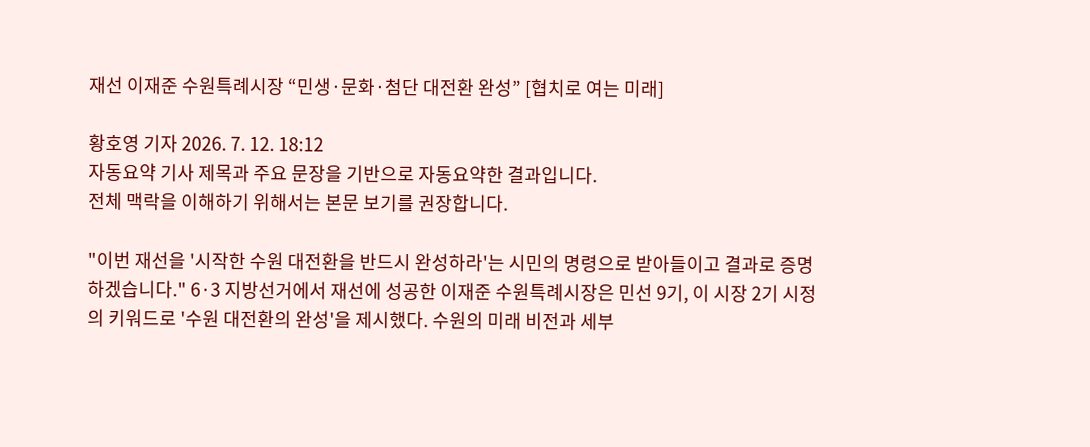재선 이재준 수원특례시장 “민생·문화·첨단 대전환 완성” [협치로 여는 미래]

황호영 기자 2026. 7. 12. 18:12
자동요약 기사 제목과 주요 문장을 기반으로 자동요약한 결과입니다.
전체 맥락을 이해하기 위해서는 본문 보기를 권장합니다.

"이번 재선을 '시작한 수원 대전환을 반드시 완성하라'는 시민의 명령으로 받아들이고 결과로 증명하겠습니다." 6·3 지방선거에서 재선에 성공한 이재준 수원특례시장은 민선 9기, 이 시장 2기 시정의 키워드로 '수원 대전환의 완성'을 제시했다. 수원의 미래 비전과 세부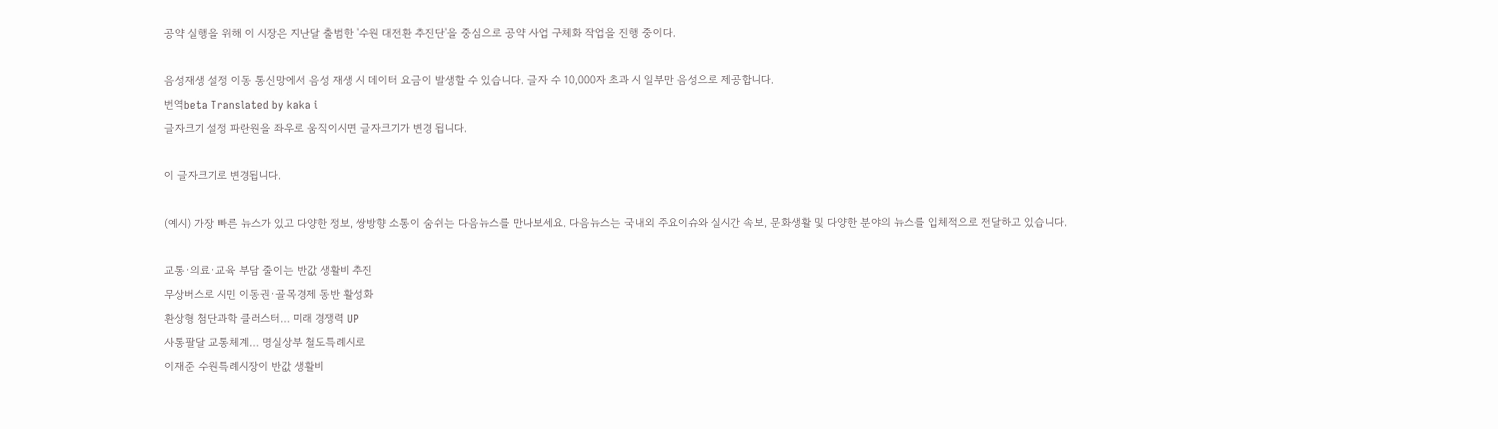공약 실행을 위해 이 시장은 지난달 출범한 '수원 대전환 추진단'을 중심으로 공약 사업 구체화 작업을 진행 중이다.

음성재생 설정 이동 통신망에서 음성 재생 시 데이터 요금이 발생할 수 있습니다. 글자 수 10,000자 초과 시 일부만 음성으로 제공합니다.
번역beta Translated by kaka i
글자크기 설정 파란원을 좌우로 움직이시면 글자크기가 변경 됩니다.

이 글자크기로 변경됩니다.

(예시) 가장 빠른 뉴스가 있고 다양한 정보, 쌍방향 소통이 숨쉬는 다음뉴스를 만나보세요. 다음뉴스는 국내외 주요이슈와 실시간 속보, 문화생활 및 다양한 분야의 뉴스를 입체적으로 전달하고 있습니다.

교통·의료·교육 부담 줄이는 반값 생활비 추진
무상버스로 시민 이동권·골목경제 동반 활성화
환상형 첨단과학 클러스터… 미래 경쟁력 UP
사통팔달 교통체계… 명실상부 철도특례시로
이재준 수원특례시장이 반값 생활비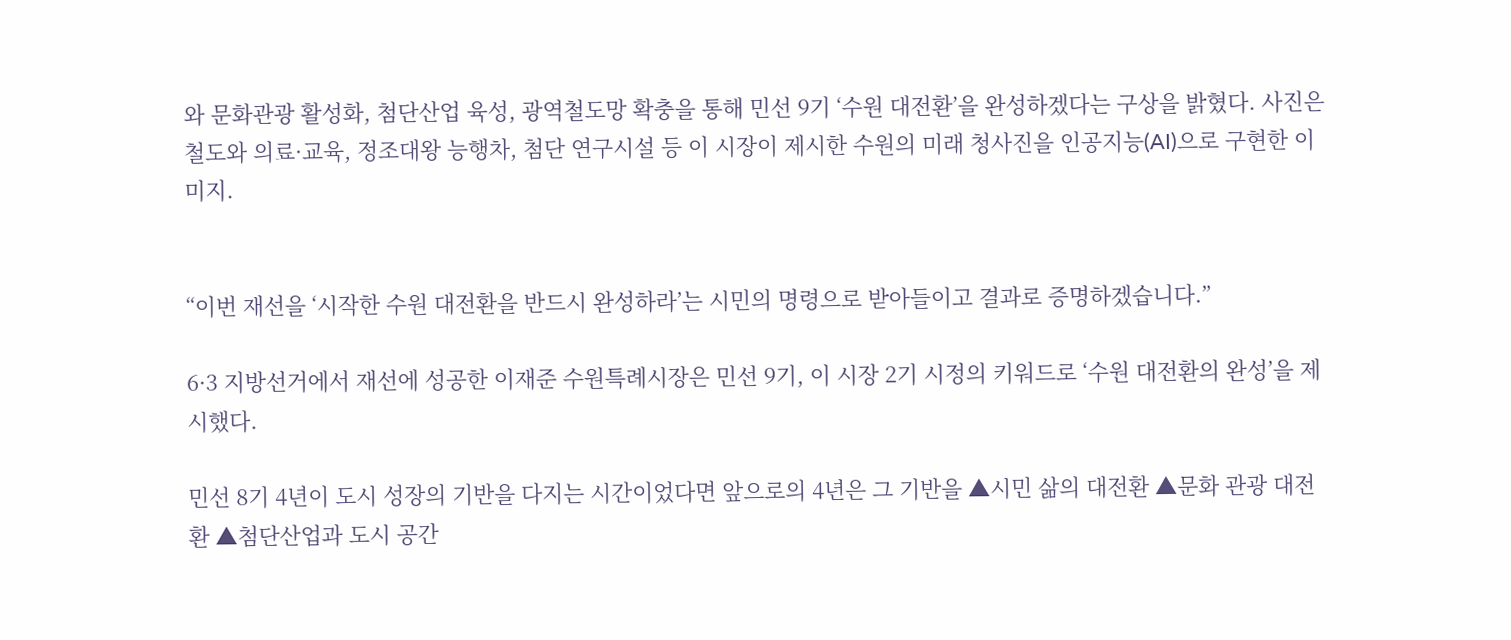와 문화관광 활성화, 첨단산업 육성, 광역철도망 확충을 통해 민선 9기 ‘수원 대전환’을 완성하겠다는 구상을 밝혔다. 사진은 철도와 의료·교육, 정조대왕 능행차, 첨단 연구시설 등 이 시장이 제시한 수원의 미래 청사진을 인공지능(AI)으로 구현한 이미지.


“이번 재선을 ‘시작한 수원 대전환을 반드시 완성하라’는 시민의 명령으로 받아들이고 결과로 증명하겠습니다.”

6·3 지방선거에서 재선에 성공한 이재준 수원특례시장은 민선 9기, 이 시장 2기 시정의 키워드로 ‘수원 대전환의 완성’을 제시했다.

민선 8기 4년이 도시 성장의 기반을 다지는 시간이었다면 앞으로의 4년은 그 기반을 ▲시민 삶의 대전환 ▲문화 관광 대전환 ▲첨단산업과 도시 공간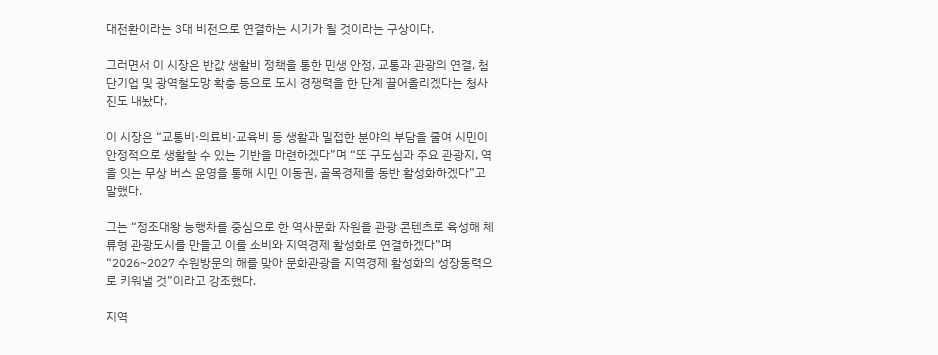대전환이라는 3대 비전으로 연결하는 시기가 될 것이라는 구상이다.

그러면서 이 시장은 반값 생활비 정책을 통한 민생 안정, 교통과 관광의 연결, 첨단기업 및 광역철도망 확충 등으로 도시 경쟁력을 한 단계 끌어올리겠다는 청사진도 내놨다.

이 시장은 “교통비·의료비·교육비 등 생활과 밀접한 분야의 부담을 줄여 시민이 안정적으로 생활할 수 있는 기반을 마련하겠다”며 “또 구도심과 주요 관광지, 역을 잇는 무상 버스 운영을 통해 시민 이동권, 골목경제를 동반 활성화하겠다”고 말했다.

그는 “정조대왕 능행차를 중심으로 한 역사문화 자원을 관광 콘텐츠로 육성해 체류형 관광도시를 만들고 이를 소비와 지역경제 활성화로 연결하겠다”며 “2026~2027 수원방문의 해를 맞아 문화관광을 지역경제 활성화의 성장동력으로 키워낼 것”이라고 강조했다.

지역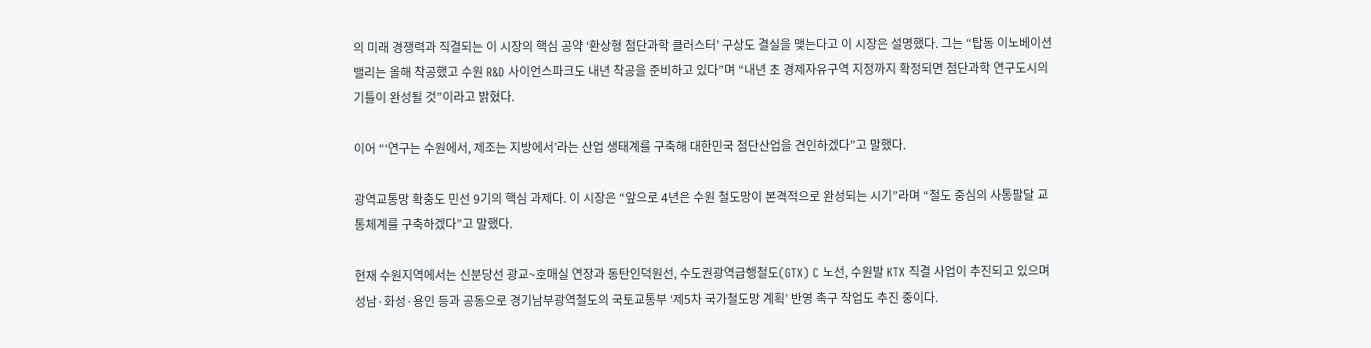의 미래 경쟁력과 직결되는 이 시장의 핵심 공약 ‘환상형 첨단과학 클러스터’ 구상도 결실을 맺는다고 이 시장은 설명했다. 그는 “탑동 이노베이션밸리는 올해 착공했고 수원 R&D 사이언스파크도 내년 착공을 준비하고 있다”며 “내년 초 경제자유구역 지정까지 확정되면 첨단과학 연구도시의 기틀이 완성될 것”이라고 밝혔다.

이어 “‘연구는 수원에서, 제조는 지방에서’라는 산업 생태계를 구축해 대한민국 첨단산업을 견인하겠다”고 말했다.

광역교통망 확충도 민선 9기의 핵심 과제다. 이 시장은 “앞으로 4년은 수원 철도망이 본격적으로 완성되는 시기”라며 “철도 중심의 사통팔달 교통체계를 구축하겠다”고 말했다.

현재 수원지역에서는 신분당선 광교~호매실 연장과 동탄인덕원선, 수도권광역급행철도(GTX) C 노선, 수원발 KTX 직결 사업이 추진되고 있으며 성남·화성·용인 등과 공동으로 경기남부광역철도의 국토교통부 ‘제5차 국가철도망 계획’ 반영 촉구 작업도 추진 중이다.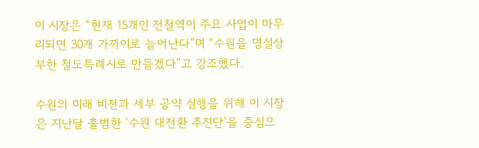이 시장은 “현재 15개인 전철역이 주요 사업이 마무리되면 30개 가까이로 늘어난다”며 “수원을 명실상부한 철도특례시로 만들겠다”고 강조했다.

수원의 미래 비전과 세부 공약 실행을 위해 이 시장은 지난달 출범한 ‘수원 대전환 추진단’을 중심으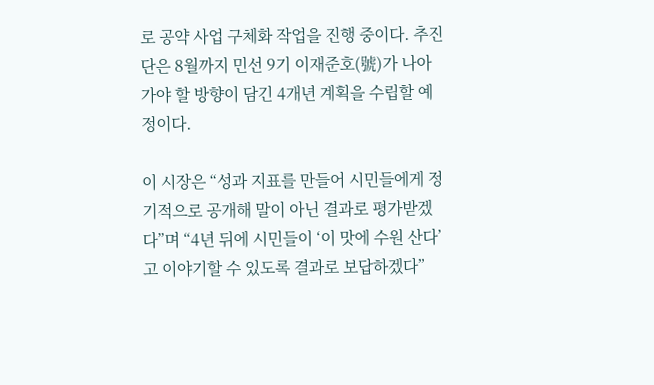로 공약 사업 구체화 작업을 진행 중이다. 추진단은 8월까지 민선 9기 이재준호(號)가 나아가야 할 방향이 담긴 4개년 계획을 수립할 예정이다.

이 시장은 “성과 지표를 만들어 시민들에게 정기적으로 공개해 말이 아닌 결과로 평가받겠다”며 “4년 뒤에 시민들이 ‘이 맛에 수원 산다’고 이야기할 수 있도록 결과로 보답하겠다”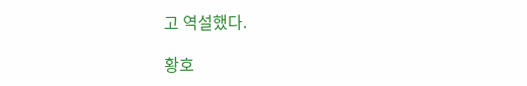고 역설했다.

황호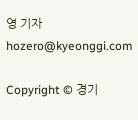영 기자 hozero@kyeonggi.com

Copyright © 경기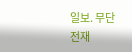일보. 무단전재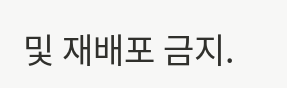및 재배포 금지.